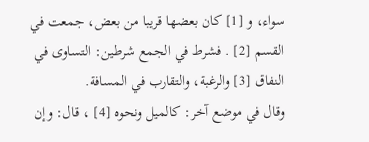سواء، و [1] كان بعضها قريبا من بعض، جمعت في القسم [2] . فشرط في الجمع شرطين: التساوى في النفاق [3] والرغبة، والتقارب في المسافة.
وقال في موضع آخر: كالميل ونحوه [4] ، قال: وإن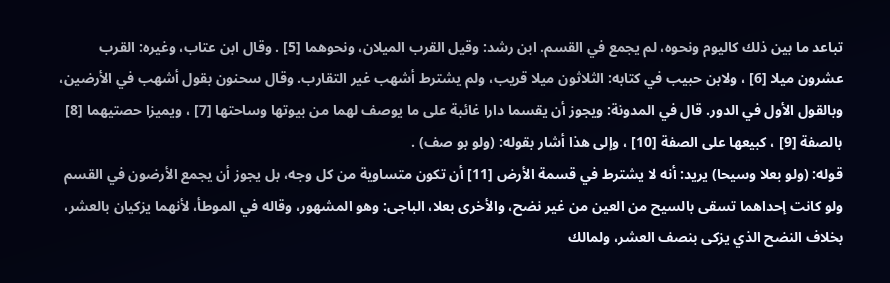تباعد ما بين ذلك كاليوم ونحوه، لم يجمع في القسم. ابن رشد: وقيل القرب الميلان، ونحوهما [5] . وقال ابن عتاب، وغيره: القرب عشرون ميلا [6] ، ولابن حبيب في كتابه: الثلاثون ميلا قريب، ولم يشترط أشهب غير التقارب. وقال سحنون بقول أشهب في الأرضين، وبالقول الأول في الدور. قال في المدونة: ويجوز أن يقسما دارا غائبة على ما يوصف لهما من بيوتها وساحتها [7] ، ويميزا حصتيهما [8] بالصفة [9] ، كبيعها على الصفة [10] ، وإلى هذا أشار بقوله: (ولو بو صف) .
قوله: (ولو بعلا وسيحا) يريد: أنه لا يشترط في قسمة الأرض [11] أن تكون متساوية من كل وجه، بل يجوز أن يجمع الأرضون في القسم ولو كانت إحداهما تسقى بالسيح من العين من غير نضح، والأخرى بعلا، الباجى: وهو المشهور، وقاله في الموطأ، لأنهما يزكيان بالعشر، بخلاف النضح الذي يزكى بنصف العشر، ولمالك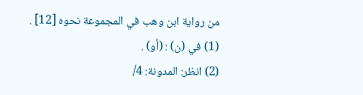من رواية ابن وهب في المجموعة نحوه [12] .
(1) في (ن) : (أو) .
(2) انظر: المدونة: 4/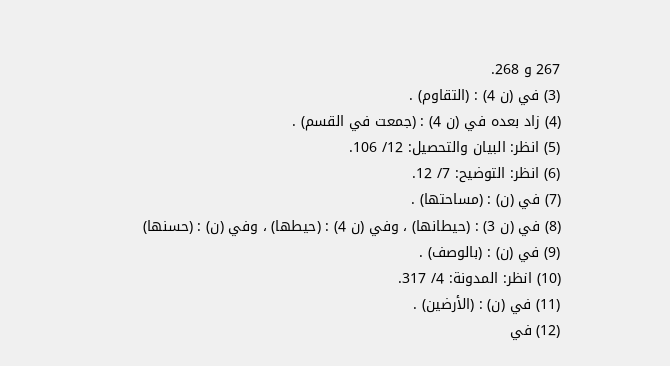267 و 268.
(3) في (ن 4) : (التقاوم) .
(4) زاد بعده في (ن 4) : (جمعت في القسم) .
(5) انظر: البيان والتحصيل: 12/ 106.
(6) انظر: التوضيح: 7/ 12.
(7) في (ن) : (مساحتها) .
(8) في (ن 3) : (حيطانها) ، وفي (ن 4) : (حيطها) ، وفي (ن) : (حسنها)
(9) في (ن) : (بالوصف) .
(10) انظر: المدونة: 4/ 317.
(11) في (ن) : (الأرضين) .
(12) في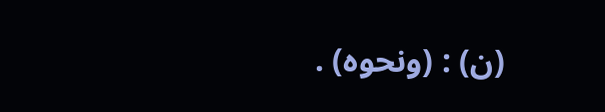(ن) : (ونحوه) .